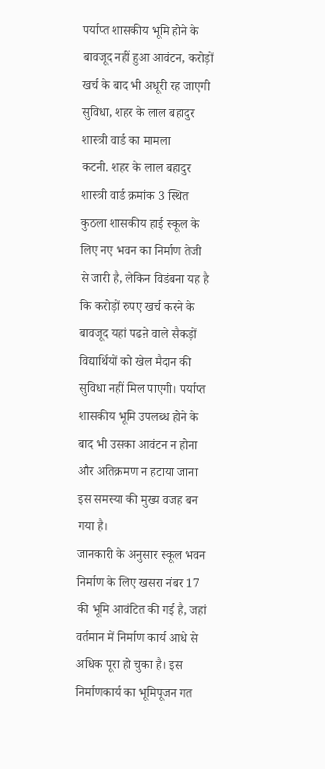पर्याप्त शासकीय भूमि होने के बावजूद नहीं हुआ आवंटन, करोड़ों खर्च के बाद भी अधूरी रह जाएगी सुविधा, शहर के लाल बहादुर शास्त्री वार्ड का मामला
कटनी. शहर के लाल बहादुर शास्त्री वार्ड क्रमांक 3 स्थित कुठला शासकीय हाई स्कूल के लिए नए भवन का निर्माण तेजी से जारी है, लेकिन विडंबना यह है कि करोड़ों रुपए खर्च करने के बावजूद यहां पढऩे वाले सैकड़ों विद्यार्थियों को खेल मैदान की सुविधा नहीं मिल पाएगी। पर्याप्त शासकीय भूमि उपलब्ध होने के बाद भी उसका आवंटन न होना और अतिक्रमण न हटाया जाना इस समस्या की मुख्य वजह बन गया है।
जानकारी के अनुसार स्कूल भवन निर्माण के लिए खसरा नंबर 17 की भूमि आवंटित की गई है, जहां वर्तमान में निर्माण कार्य आधे से अधिक पूरा हो चुका है। इस निर्माणकार्य का भूमिपूजन गत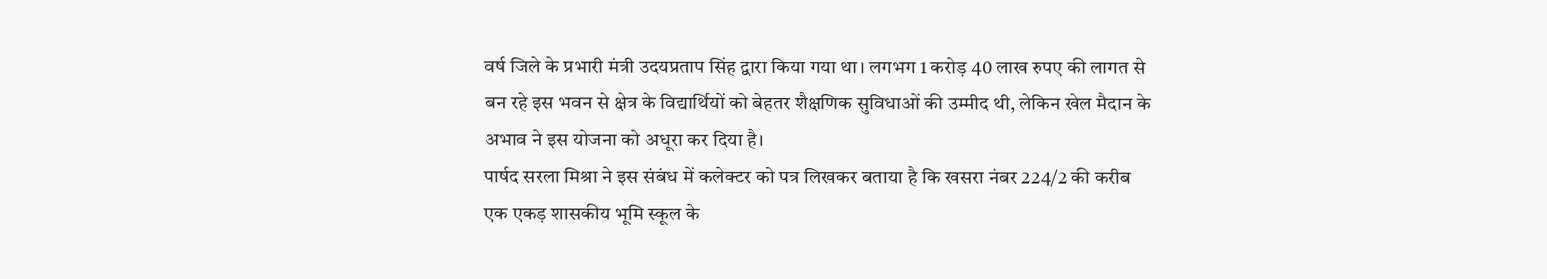वर्ष जिले के प्रभारी मंत्री उदयप्रताप सिंह द्वारा किया गया था। लगभग 1 करोड़ 40 लाख रुपए की लागत से बन रहे इस भवन से क्षेत्र के विद्यार्थियों को बेहतर शैक्षणिक सुविधाओं की उम्मीद थी, लेकिन खेल मैदान के अभाव ने इस योजना को अधूरा कर दिया है।
पार्षद सरला मिश्रा ने इस संबंध में कलेक्टर को पत्र लिखकर बताया है कि खसरा नंबर 224/2 की करीब एक एकड़ शासकीय भूमि स्कूल के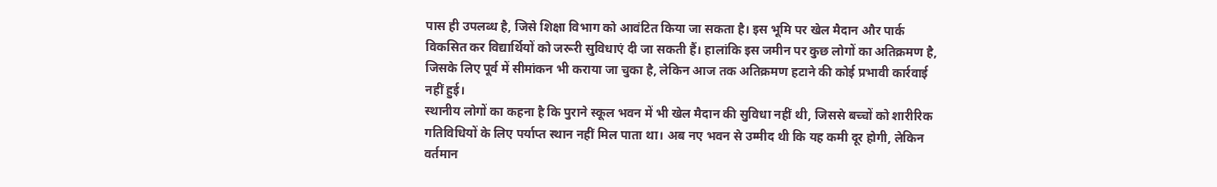पास ही उपलब्ध है, जिसे शिक्षा विभाग को आवंटित किया जा सकता है। इस भूमि पर खेल मैदान और पार्क विकसित कर विद्यार्थियों को जरूरी सुविधाएं दी जा सकती हैं। हालांकि इस जमीन पर कुछ लोगों का अतिक्रमण है, जिसके लिए पूर्व में सीमांकन भी कराया जा चुका है, लेकिन आज तक अतिक्रमण हटाने की कोई प्रभावी कार्रवाई नहीं हुई।
स्थानीय लोगों का कहना है कि पुराने स्कूल भवन में भी खेल मैदान की सुविधा नहीं थी, जिससे बच्चों को शारीरिक गतिविधियों के लिए पर्याप्त स्थान नहीं मिल पाता था। अब नए भवन से उम्मीद थी कि यह कमी दूर होगी, लेकिन वर्तमान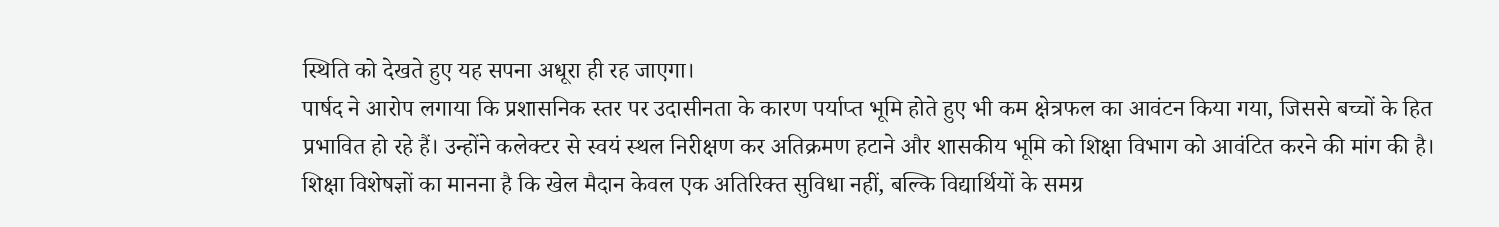स्थिति को देखते हुए यह सपना अधूरा ही रह जाएगा।
पार्षद ने आरोप लगाया कि प्रशासनिक स्तर पर उदासीनता के कारण पर्याप्त भूमि होते हुए भी कम क्षेत्रफल का आवंटन किया गया, जिससे बच्चों के हित प्रभावित हो रहे हैं। उन्होंने कलेक्टर से स्वयं स्थल निरीक्षण कर अतिक्रमण हटाने और शासकीय भूमि को शिक्षा विभाग को आवंटित करने की मांग की है। शिक्षा विशेषज्ञों का मानना है कि खेल मैदान केवल एक अतिरिक्त सुविधा नहीं, बल्कि विद्यार्थियों के समग्र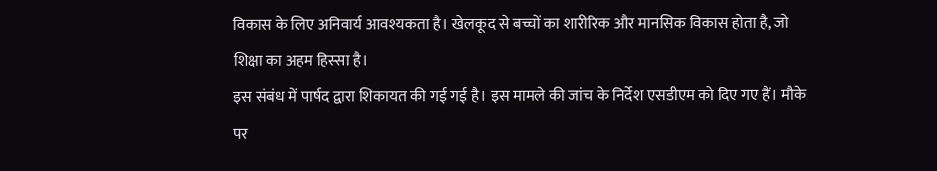विकास के लिए अनिवार्य आवश्यकता है। खेलकूद से बच्चों का शारीरिक और मानसिक विकास होता है, जो शिक्षा का अहम हिस्सा है।
इस संबंध में पार्षद द्वारा शिकायत की गई गई है। इस मामले की जांच के निर्देश एसडीएम को दिए गए हैं। मौके पर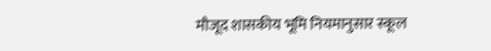मौजूद शासकीय भूमि नियमानुसार स्कूल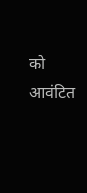को आवंटित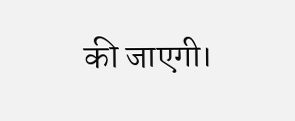की जाएगी।